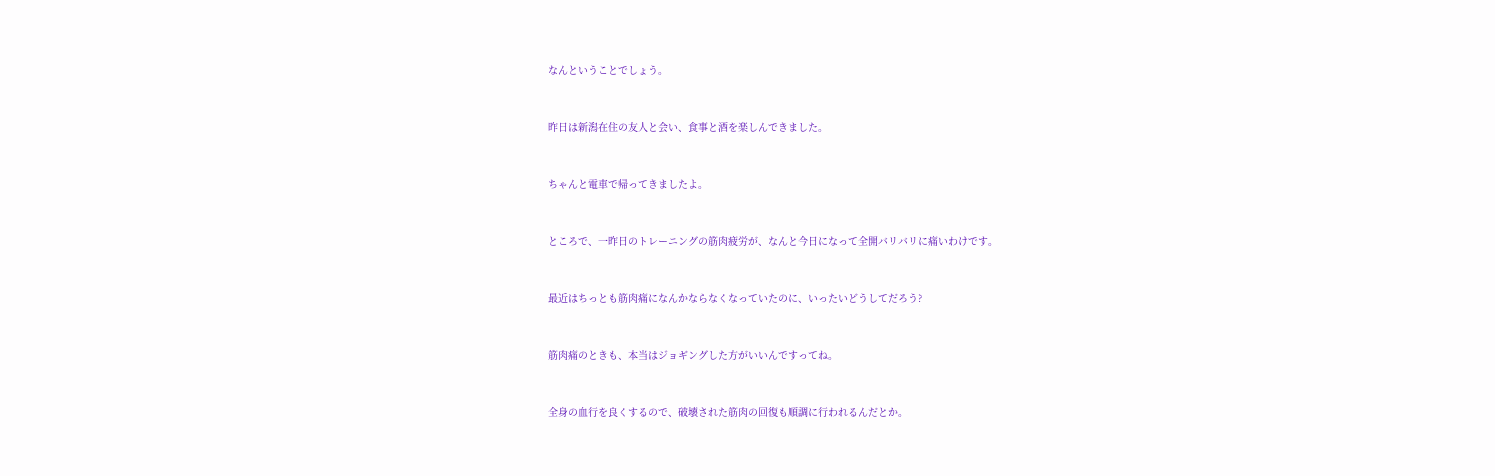なんということでしょう。


昨日は新潟在住の友人と会い、食事と酒を楽しんできました。


ちゃんと電車で帰ってきましたよ。


ところで、一昨日のトレーニングの筋肉疲労が、なんと今日になって全開バリバリに痛いわけです。


最近はちっとも筋肉痛になんかならなくなっていたのに、いったいどうしてだろう?


筋肉痛のときも、本当はジョギングした方がいいんですってね。


全身の血行を良くするので、破壊された筋肉の回復も順調に行われるんだとか。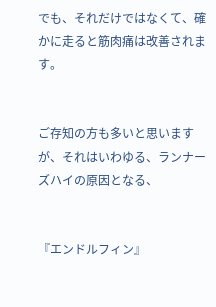でも、それだけではなくて、確かに走ると筋肉痛は改善されます。


ご存知の方も多いと思いますが、それはいわゆる、ランナーズハイの原因となる、


『エンドルフィン』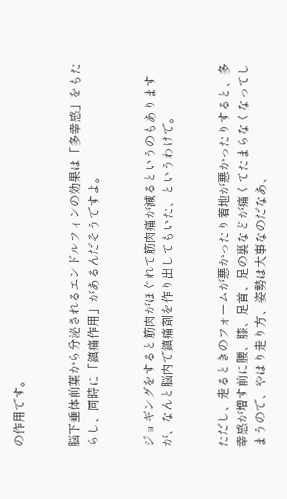の作用です。


脳下垂体前葉から分泌されるエンドルフィンの効果は「多幸感」をもたらし、同時に「鎮痛作用」があるんだそうですよ。


ジョギングをすると筋肉がほぐれて筋肉痛が減るというのもありますが、なんと脳内で鎮痛剤を作り出してもいた、というわけで。


ただし、走るときのフォームが悪かったり着地が悪かったりすると、多幸感が増す前に腰、膝、足首、足の裏などが痛くてたまらなくなってしまうので、やはり走り方、姿勢は大事なのだなあ、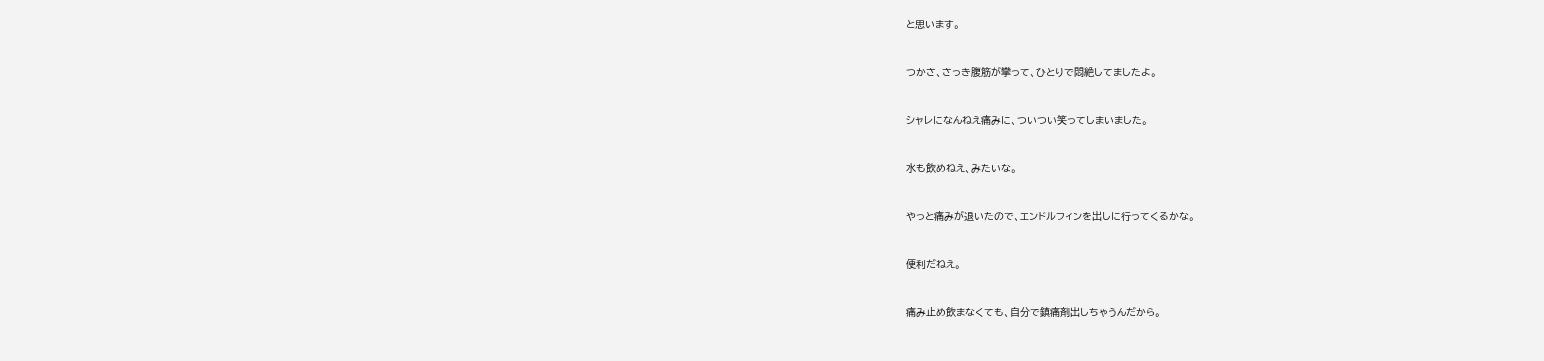と思います。


つかさ、さっき腹筋が攣って、ひとりで悶絶してましたよ。


シャレになんねえ痛みに、ついつい笑ってしまいました。


水も飲めねえ、みたいな。


やっと痛みが退いたので、エンドルフィンを出しに行ってくるかな。


便利だねえ。


痛み止め飲まなくても、自分で鎮痛剤出しちゃうんだから。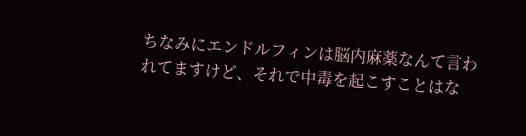ちなみにエンドルフィンは脳内麻薬なんて言われてますけど、それで中毒を起こすことはな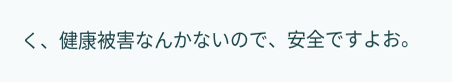く、健康被害なんかないので、安全ですよお。